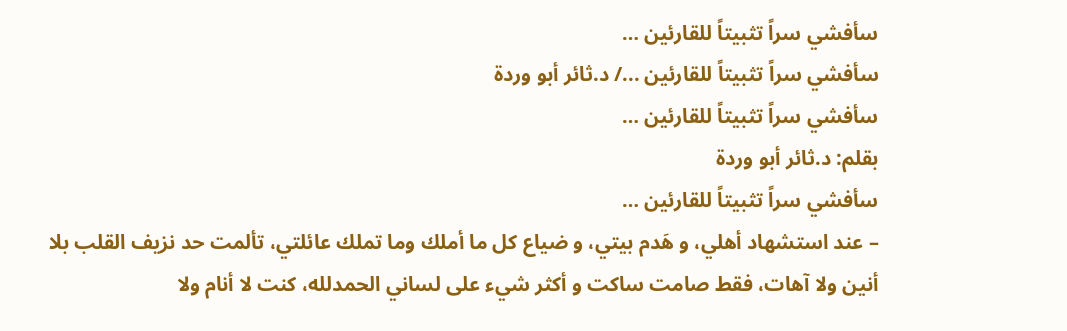سأفشي سراً تثبيتاً للقارئين …
سأفشي سراً تثبيتاً للقارئين .../ د.ثائر أبو وردة
سأفشي سراً تثبيتاً للقارئين …
بقلم: د.ثائر أبو وردة
سأفشي سراً تثبيتاً للقارئين …
– عند استشهاد أهلي، و هَدم بيتي، و ضياع كل ما أملك وما تملك عائلتي، تألمت حد نزيف القلب بلا أنين ولا آهات، فقط صامت ساكت و أكثر شيء على لساني الحمدلله، كنت لا أنام ولا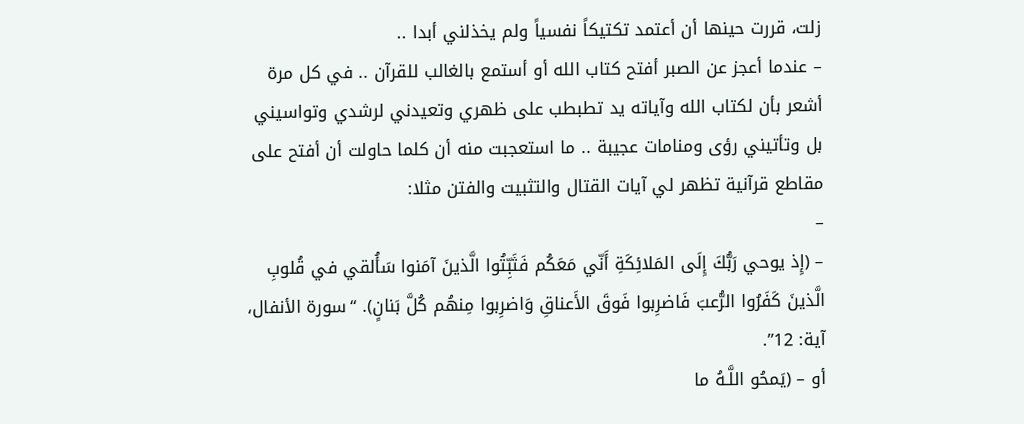زلت، قررت حينها أن أعتمد تكتيكاً نفسياً ولم يخذلني أبدا ..
– عندما أعجز عن الصبر أفتح كتاب الله أو أستمع بالغالب للقرآن .. في كل مرة أشعر بأن لكتاب الله وآياته يد تطبطب على ظهري وتعيدني لرشدي وتواسيني بل وتأتيني رؤى ومنامات عجيبة .. ما استعجبت منه أن كلما حاولت أن أفتح على مقاطع قرآنية تظهر لي آيات القتال والتثبيت والفتن مثلا:
–
– (إِذ يوحي رَبُّكَ إِلَى المَلائِكَةِ أَنّي مَعَكُم فَثَبِّتُوا الَّذينَ آمَنوا سَأُلقي في قُلوبِ الَّذينَ كَفَرُوا الرُّعبَ فَاضرِبوا فَوقَ الأَعناقِ وَاضرِبوا مِنهُم كُلَّ بَنانٍ). “سورة الأنفال، آية: 12”.
أو – (يَمحُو اللَّـهُ ما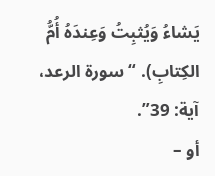يَشاءُ وَيُثبِتُ وَعِندَهُ أُمُّ الكِتابِ). “سورة الرعد، آية: 39”.
أو –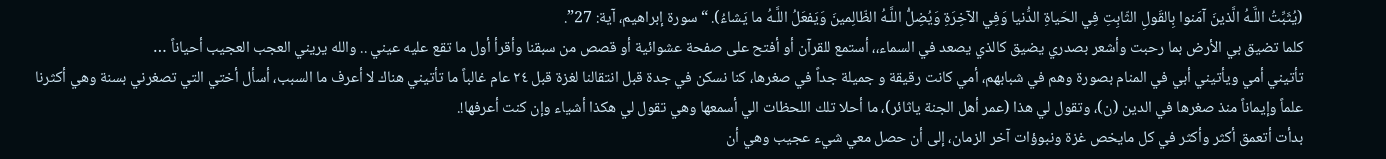(يُثَبِّتُ اللَّـهُ الَّذينَ آمَنوا بِالقَولِ الثّابِتِ فِي الحَياةِ الدُّنيا وَفِي الآخِرَةِ وَيُضِلُّ اللَّـهُ الظّالِمينَ وَيَفعَلُ اللَّـهُ ما يَشاءُ). “سورة إبراهيم، آية: 27”.
كلما تضيق بي الأرض بما رحبت وأشعر بصدري يضيق كالذي يصعد في السماء،، أستمع للقرآن أو أفتح على صفحة عشوائية أو قصص من سبقنا وأقرأ أول ما تقع عليه عيني .. والله يريني العجب العجيب أحياناً …
تأتيني أمي ويأتيني أبي في المنام بصورة وهم في شبابهم، أمي كانت رقيقة و جميلة جداً في صغرها، كنا نسكن في جدة قبل انتقالنا لغزة قبل ٢٤ عام غالباً ما تأتيني هناك لا أعرف ما السبب، أسأل أختي التي تصغرني بسنة وهي أكثرنا علماً وإيماناً منذ صغرها في الدين (ن)، وتقول لي هذا (عمر أهل الجنة ياثائر)، ما أحلا تلك اللحظات الي أسمعها وهي تقول لي هكذا أشياء وإن كنت أعرفها!.
بدأت أتعمق أكثر وأكثر في كل مايخص غزة ونبوؤات آخر الزمان، إلى أن حصل معي شيء عجيب وهي أن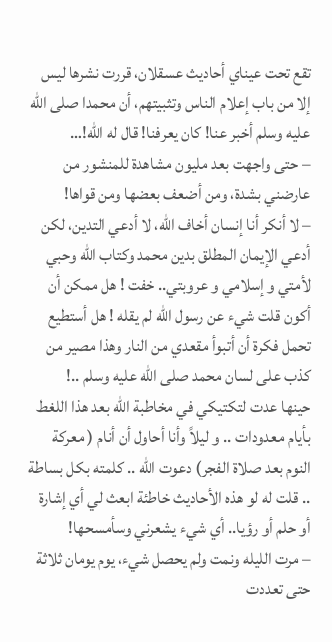تقع تحت عيناي أحاديث عسقلان، قررت نشرها ليس إلا من باب إعلام الناس وتثبيتهم، أن محمدا صلى الله عليه وسلم أخبر عنا! كان يعرفنا! قال له الله!…
– حتى واجهت بعد مليون مشاهدة للمنشور من عارضني بشدة، ومن أضعف بعضها ومن قواها!
– لا أنكر أنا إنسان أخاف الله، لا أدعي التدين، لكن أدعي الإيمان المطلق بدين محمد وكتاب الله وحبي لأمتي و إسلامي و عروبتي.. خفت ! هل ممكن أن أكون قلت شيء عن رسول الله لم يقله ! هل أستطيع تحمل فكرة أن أتبوأ مقعدي من النار وهذا مصير من كذب على لسان محمد صلى الله عليه وسلم ..!
حينها عدت لتكتيكي في مخاطبة الله بعد هذا اللغط بأيام معدودات .. و ليلاً وأنا أحاول أن أنام ( معركة النوم بعد صلاة الفجر) دعوت الله .. كلمته بكل بساطة .. قلت له لو هذه الأحاديث خاطئة ابعث لي أي إشارة أو حلم أو رؤيا.. أي شيء يشعرني وسأمسحها!
– مرت الليله ونمت ولم يحصل شيء، يوم يومان ثلاثة حتى تعددت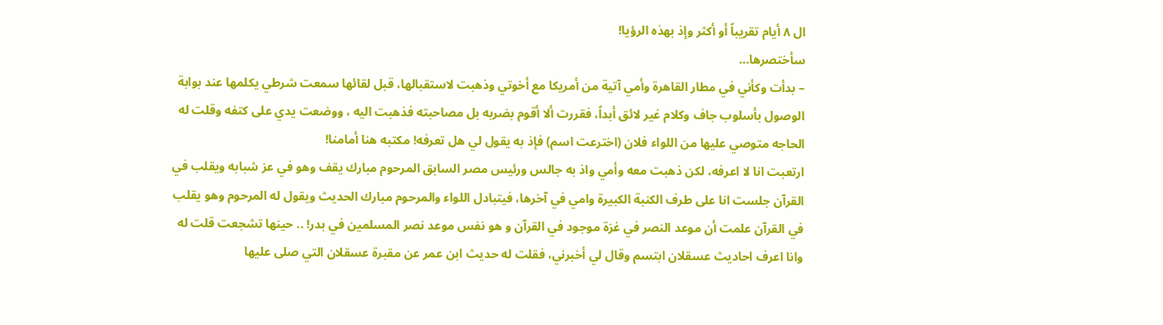ال ٨ أيام تقريباً أو أكثر وإذ بهذه الرؤيا!
سأختصرها…
– بدأت وكأني في مطار القاهرة وأمي آتية من أمريكا مع أخوتي وذهبت لاستقبالها، قبل لقائها سمعت شرطي يكلمها عند بوابة الوصول بأسلوب جاف وكلام غير لائق أبداً، فقررت ألا أقوم بضربه بل مصاحبته فذهبت اليه ، ووضعت يدي على كتفه وقلت له الحاجه متوصي عليها من اللواء فلان (اخترعت اسم) فإذ به يقول لي هل تعرفه! مكتبه هنا أمامنا!
ارتعبت انا لا اعرفه، لكن ذهبت معه وأمي واذ به جالس ورئيس مصر السابق المرحوم مبارك يقف وهو في عز شبابه ويقلب في القرآن جلست انا على طرف الكنبة الكبيرة وامي في آخرها، فيتبادل اللواء والمرحوم مبارك الحديث ويقول له المرحوم وهو يقلب في القرآن علمت أن موعد النصر في غزة موجود في القرآن و هو نفس موعد نصر المسلمين في بدر! .. حينها تشجعت قلت له وانا اعرف احاديث عسقلان ابتسم وقال لي أخبرني، فقلت له حديث ابن عمر عن مقبرة عسقلان التي صلى عليها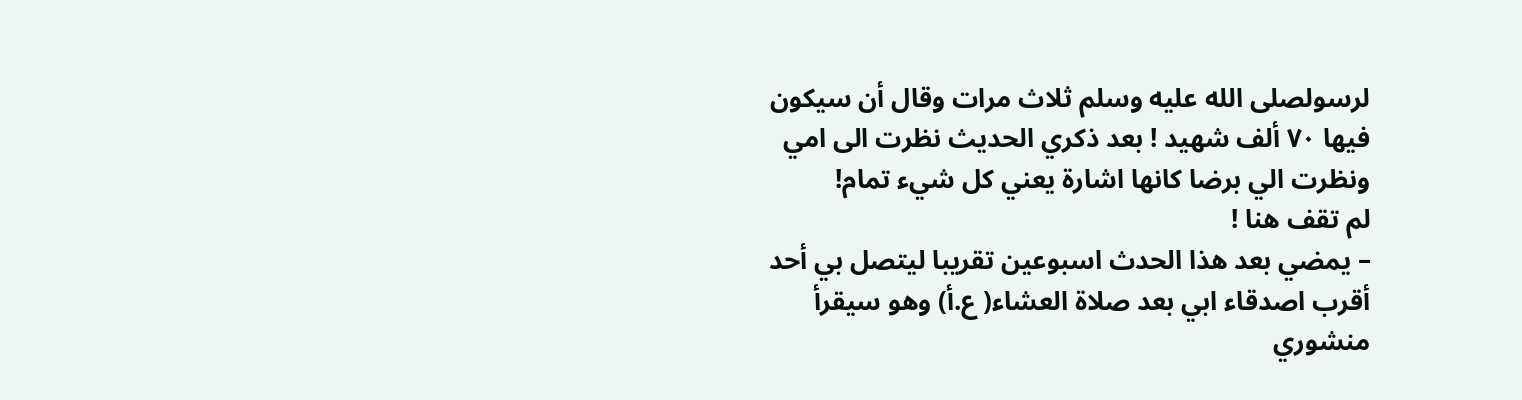لرسولصلى الله عليه وسلم ثلاث مرات وقال أن سيكون فيها ٧٠ ألف شهيد ! بعد ذكري الحديث نظرت الى امي ونظرت الي برضا كانها اشارة يعني كل شيء تمام!
لم تقف هنا !
– يمضي بعد هذا الحدث اسبوعين تقريبا ليتصل بي أحد أقرب اصدقاء ابي بعد صلاة العشاء( ع.أ) وهو سيقرأ منشوري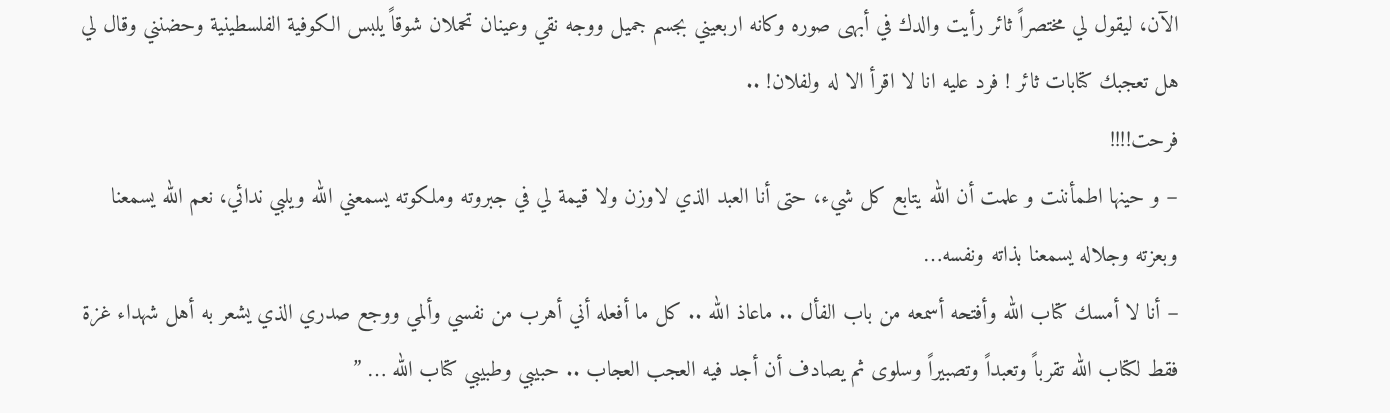الآن، ليقول لي مختصراً ثائر رأيت والدك في أبهى صوره وكانه اربعيني بجسم جميل ووجه نقي وعينان تحملان شوقاً يلبس الكوفية الفلسطينية وحضنني وقال لي هل تعجبك كتابات ثائر ! فرد عليه انا لا اقرأ الا له ولفلان! ..
فرحت!!!!
– و حينها اطمأننت و علمت أن الله يتابع كل شيء، حتى أنا العبد الذي لاوزن ولا قيمة لي في جبروته وملكوته يسمعني الله ويلبي ندائي، نعم الله يسمعنا وبعزته وجلاله يسمعنا بذاته ونفسه…
– أنا لا أمسك كتاب الله وأفتحه أسمعه من باب الفأل .. ماعاذ الله .. كل ما أفعله أني أهرب من نفسي وألمي ووجع صدري الذي يشعر به أهل شهداء غزة فقط لكتاب الله تقرباً وتعبداً وتصبيراً وسلوى ثم يصادف أن أجد فيه العجب العجاب .. حبيبي وطبيبي كتاب الله … ”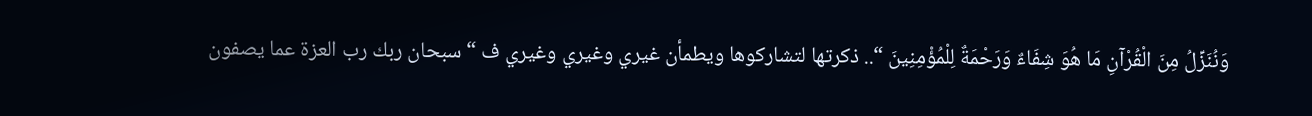وَنُنَزِّلُ مِنَ الْقُرْآنِ مَا هُوَ شِفَاءٌ وَرَحْمَةٌ لِلْمُؤْمِنِينَ “.. ذكرتها لتشاركوها ويطمأن غيري وغيري وغيري ف “سبحان ربك رب العزة عما يصفون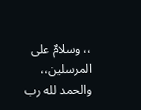،، وسلامٌ على المرسلين،، والحمد لله رب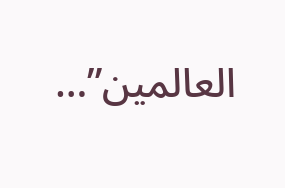العالمين”…